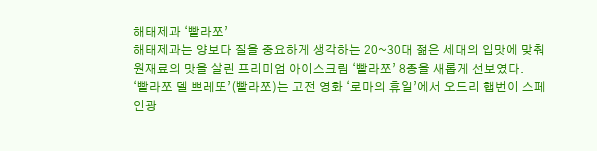해태제과 ‘빨라쪼’
해태제과는 양보다 질을 중요하게 생각하는 20~30대 젊은 세대의 입맛에 맞춰 원재료의 맛을 살린 프리미엄 아이스크림 ‘빨라쪼’ 8종을 새롭게 선보였다.
‘빨라쪼 델 쁘레또’(빨라쪼)는 고전 영화 ‘로마의 휴일’에서 오드리 햅번이 스페인광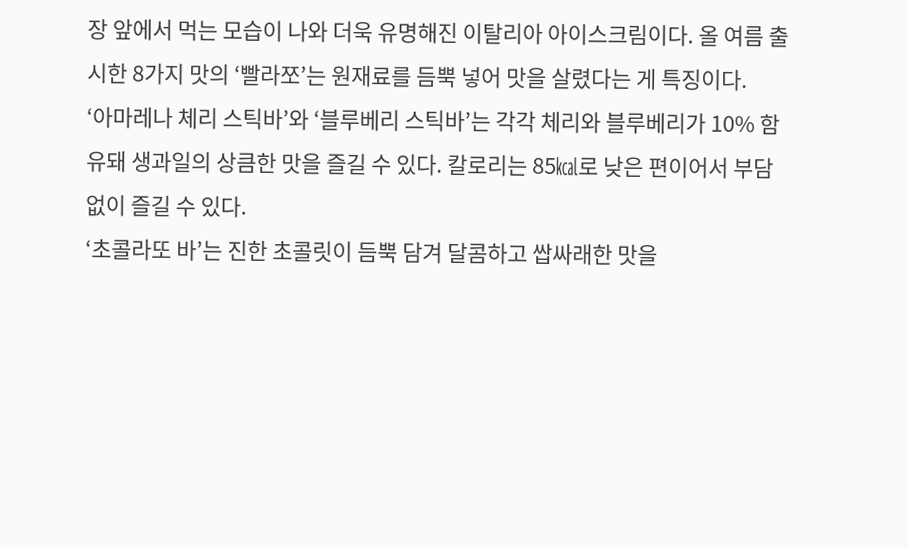장 앞에서 먹는 모습이 나와 더욱 유명해진 이탈리아 아이스크림이다. 올 여름 출시한 8가지 맛의 ‘빨라쪼’는 원재료를 듬뿍 넣어 맛을 살렸다는 게 특징이다.
‘아마레나 체리 스틱바’와 ‘블루베리 스틱바’는 각각 체리와 블루베리가 10% 함유돼 생과일의 상큼한 맛을 즐길 수 있다. 칼로리는 85㎉로 낮은 편이어서 부담없이 즐길 수 있다.
‘초콜라또 바’는 진한 초콜릿이 듬뿍 담겨 달콤하고 쌉싸래한 맛을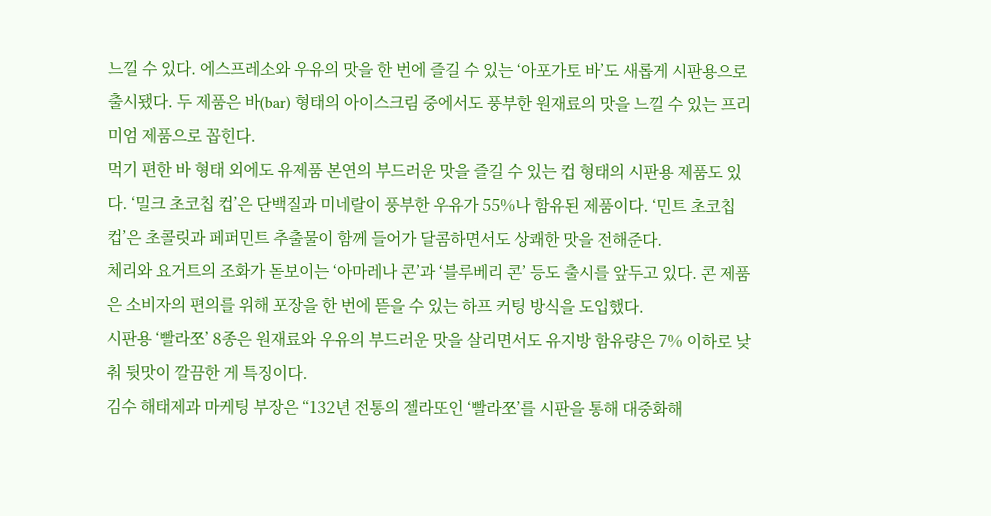느낄 수 있다. 에스프레소와 우유의 맛을 한 번에 즐길 수 있는 ‘아포가토 바’도 새롭게 시판용으로 출시됐다. 두 제품은 바(bar) 형태의 아이스크림 중에서도 풍부한 원재료의 맛을 느낄 수 있는 프리미엄 제품으로 꼽힌다.
먹기 편한 바 형태 외에도 유제품 본연의 부드러운 맛을 즐길 수 있는 컵 형태의 시판용 제품도 있다. ‘밀크 초코칩 컵’은 단백질과 미네랄이 풍부한 우유가 55%나 함유된 제품이다. ‘민트 초코칩 컵’은 초콜릿과 페퍼민트 추출물이 함께 들어가 달콤하면서도 상쾌한 맛을 전해준다.
체리와 요거트의 조화가 돋보이는 ‘아마레나 콘’과 ‘블루베리 콘’ 등도 출시를 앞두고 있다. 콘 제품은 소비자의 편의를 위해 포장을 한 번에 뜯을 수 있는 하프 커팅 방식을 도입했다.
시판용 ‘빨라쪼’ 8종은 원재료와 우유의 부드러운 맛을 살리면서도 유지방 함유량은 7% 이하로 낮춰 뒷맛이 깔끔한 게 특징이다.
김수 해태제과 마케팅 부장은 “132년 전통의 젤라또인 ‘빨라쪼’를 시판을 통해 대중화해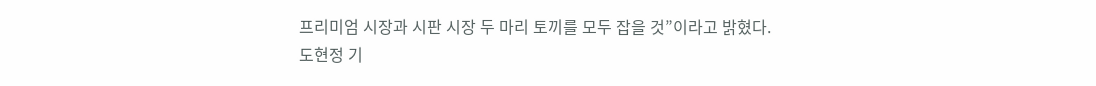프리미엄 시장과 시판 시장 두 마리 토끼를 모두 잡을 것”이라고 밝혔다.
도현정 기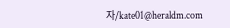자/kate01@heraldm.com